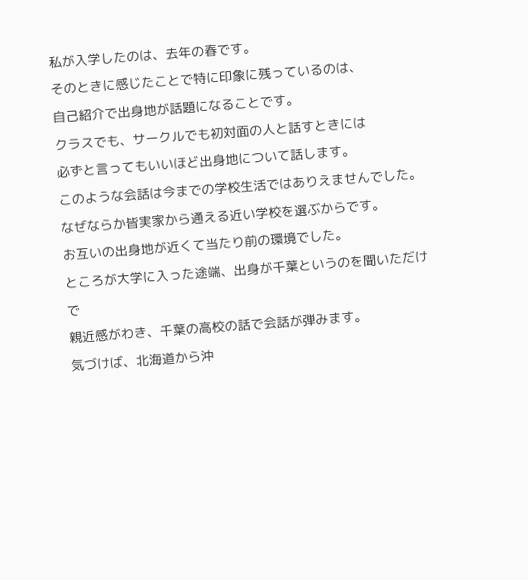私が入学したのは、去年の春です。
そのときに感じたことで特に印象に残っているのは、
自己紹介で出身地が話題になることです。
クラスでも、サークルでも初対面の人と話すときには
必ずと言ってもいいほど出身地について話します。
このような会話は今までの学校生活ではありえませんでした。
なぜならか皆実家から通える近い学校を選ぶからです。
お互いの出身地が近くて当たり前の環境でした。
ところが大学に入った途端、出身が千葉というのを聞いただけで
親近感がわき、千葉の高校の話で会話が弾みます。
気づけば、北海道から沖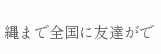縄まで全国に友達がで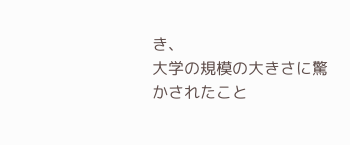き、
大学の規模の大きさに驚かされたこと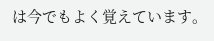は今でもよく覚えています。